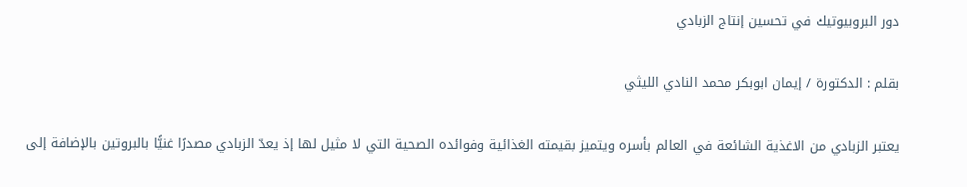دور البروبيوتيك في تحسين إنتاج الزبادي

بقلم : الدكتورة / إيمان ابوبكر محمد النادي الليثي

يعتبر الزبادي من الاغذية الشائعة في العالم بأسره ويتميز بقيمته الغذائية وفوائده الصحية التي لا مثيل لها إذ يعدّ الزبادي مصدرًا غنيًّا بالبروتين بالإضافة إلى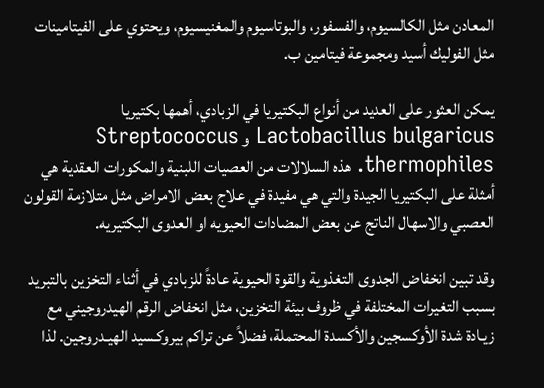المعادن مثل الكالسيوم، والفسفور، والبوتاسيوم والمغنيسيوم، ويحتوي على الفيتامينات مثل الفوليك أسيد ومجموعة فيتامين ب.

يمكن العثور على العديد من أنواع البكتيريا في الزبادي، أهمها بكتيريا Lactobacillus bulgaricus و Streptococcus thermophiles. هذه السلالات من العصيات اللبنية والمكورات العقدية هي أمثلة على البكتيريا الجيدة والتي هي مفيدة في علاج بعض الامراض مثل متلازمة القولون العصبي والاسهال الناتج عن بعض المضادات الحيويه او العدوى البكتيريه.

وقد تبين انخفاض الجدوى التغذوية والقوة الحيوية عادةً للزبادي في أثناء التخزين بالتبريد بسبب التغيرات المختلفة في ظروف بيئة التخزين، مثل انخفاض الرقم الهيدروجيني مع زيـادة شدة الأوكسجين والأكسدة المحتملة، فضلاً عن تراكم بيروكـسيد الهيـدروجين. لذا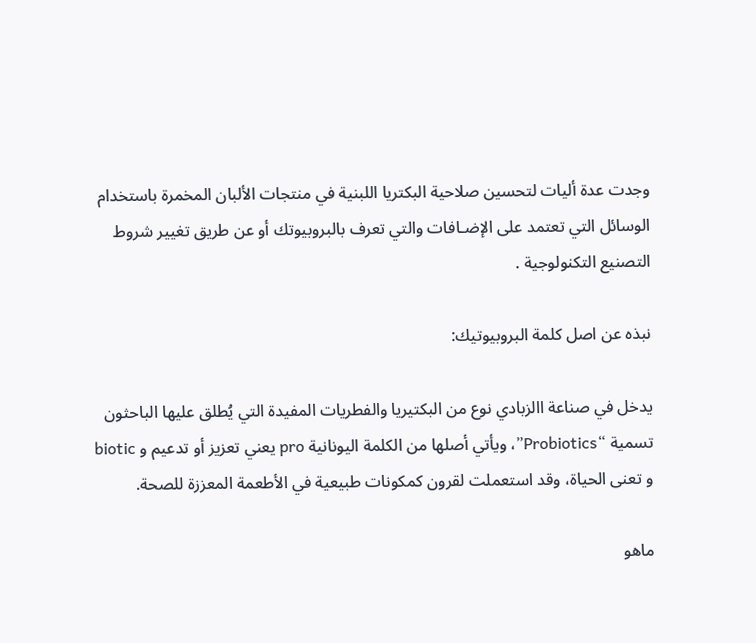وجدت عدة أليات لتحسين صلاحية البكتريا اللبنية في منتجات الألبان المخمرة باستخدام الوسائل التي تعتمد على الإضـافات والتي تعرف بالبروبيوتك أو عن طريق تغيير شروط التصنيع التكنولوجية .

نبذه عن اصل كلمة البروبيوتيك:

يدخل في صناعة االزبادي نوع من البكتيريا والفطريات المفيدة التي يُطلق عليها الباحثون تسمية “Probiotics”، ويأتي أصلها من الكلمة اليونانية pro يعني تعزيز أو تدعيم و biotic و تعنى الحياة، وقد استعملت لقرون كمكونات طبيعية في الأطعمة المعززة للصحة.

ماهو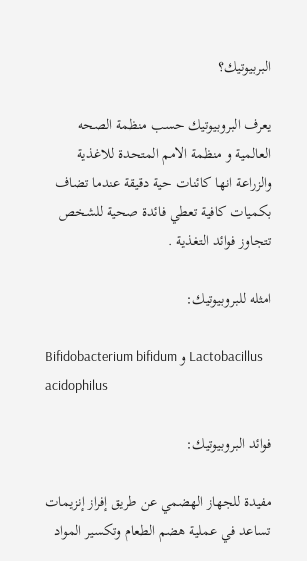البربيوتيك؟

يعرف البروبيوتيك حسب منظمة الصحه العالمية و منظمة الامم المتحدة للاغذية والزراعة انها كائنات حية دقيقة عندما تضاف بكميات كافية تعطي فائدة صحية للشخص تتجاوز فوائد التغذية .

امثله للبروبيوتيك:

Bifidobacterium bifidum و Lactobacillus acidophilus

فوائد البروبيوتيك:

مفيدة للجهاز الهضمي عن طريق إفراز إنزيمات تساعد في عملية هضم الطعام وتكسير المواد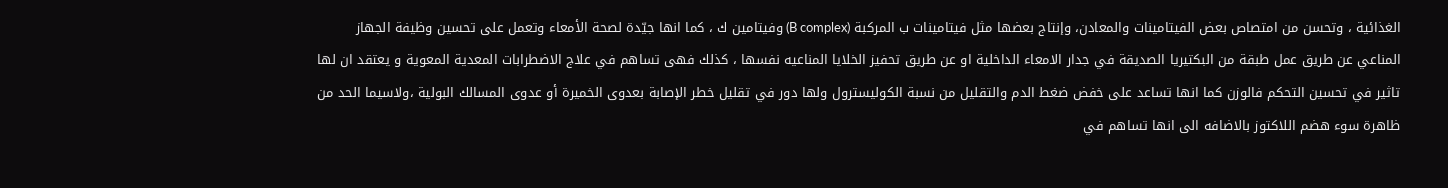الغذائية ، وتحسن من امتصاص بعض الفيتامينات والمعادن، وإنتاج بعضها مثل فيتامينات ب المركبة (B complex) وفيتامين ك ، كما انها جيّدة لصحة الأمعاء وتعمل على تحسين وظيفة الجهاز المناعي عن طريق عمل طبقة من البكتيريا الصديقة في جدار الامعاء الداخلية او عن طريق تحفيز الخلايا المناعيه نفسها ، كذلك فهى تساهم في علاج الاضطرابات المعدية المعوية و يعتقد ان لها تاثير في تحسين التحكم فالوزن كما انها تساعد على خفض ضغط الدم والتقليل من نسبة الكوليسترول ولها دور في تقليل خطر الإصابة بعدوى الخميرة أو عدوى المسالك البولية ،ولاسيما الحد من ظاهرة سوء هضم اللاكتوز بالاضافه الى انها تساهم في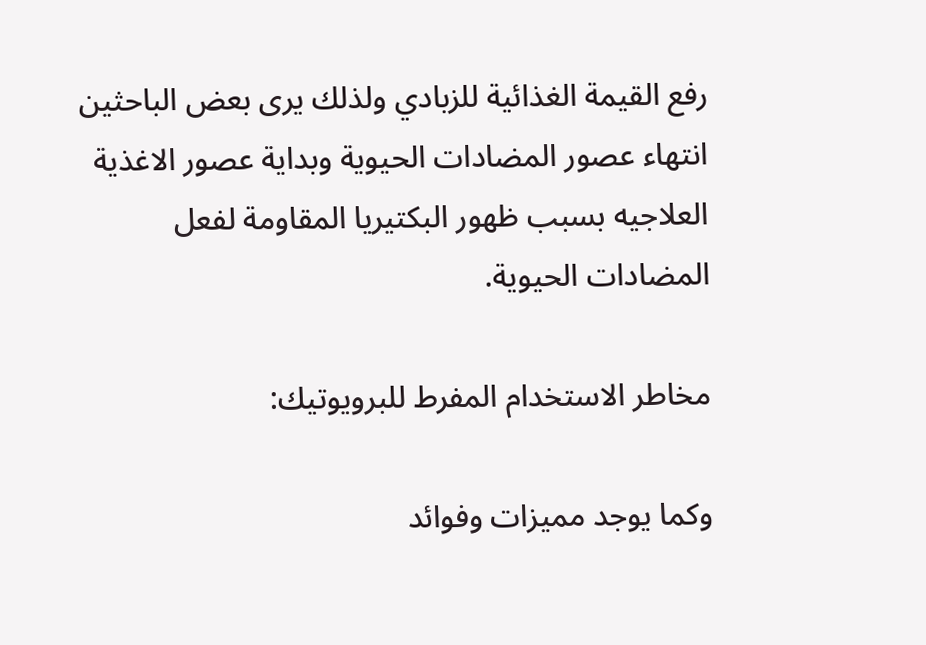رفع القيمة الغذائية للزبادي ولذلك يرى بعض الباحثين انتهاء عصور المضادات الحيوية وبداية عصور الاغذية العلاجيه بسبب ظهور البكتيريا المقاومة لفعل المضادات الحيوية.

مخاطر الاستخدام المفرط للبرويوتيك:

وكما يوجد مميزات وفوائد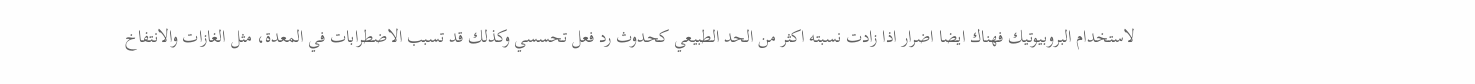لاستخدام البروبيوتيك فهناك ايضا اضرار اذا زادت نسبته اكثر من الحد الطبيعي كحدوث رد فعل تحسسي وكذلك قد تسبب الاضطرابات في المعدة، مثل الغازات والانتفاخ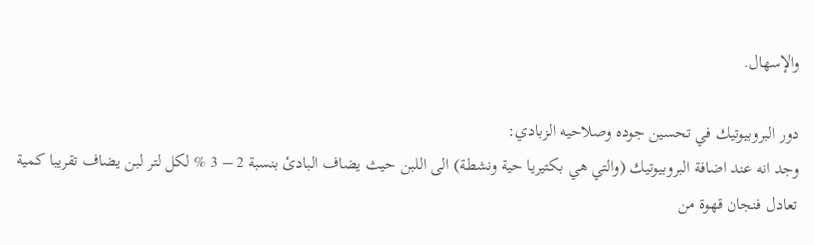والإسهال.

دور البروبيوتيك في تحسين جوده وصلاحيه الزبادي:
وجد انه عند اضافة البروبيوتيك (والتي هي بكتيريا حية ونشطة) الى اللبن حيث يضاف البادئ بنسبة 2 – 3 % لكل لتر لبن يضاف تقريبا كمية تعادل فنجان قهوة من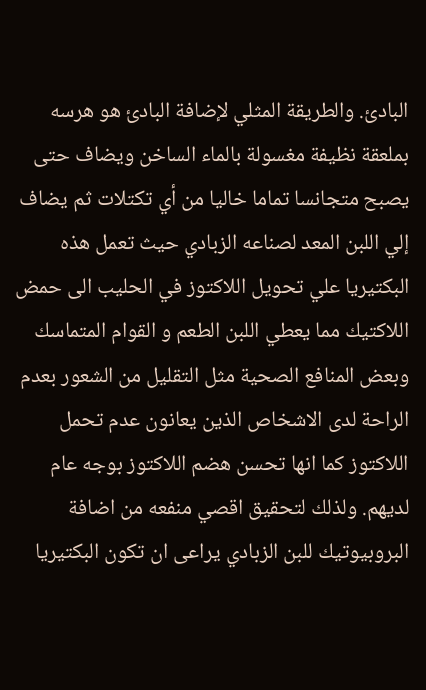البادئ. والطريقة المثلي لإضافة البادئ هو هرسه بملعقة نظيفة مغسولة بالماء الساخن ويضاف حتى يصبح متجانسا تماما خاليا من أي تكتلات ثم يضاف إلي اللبن المعد لصناعه الزبادي حيث تعمل هذه البكتيريا علي تحويل اللاكتوز في الحليب الى حمض اللاكتيك مما يعطي اللبن الطعم و القوام المتماسك وبعض المنافع الصحية مثل التقليل من الشعور بعدم الراحة لدى الاشخاص الذين يعانون عدم تحمل اللاكتوز كما انها تحسن هضم اللاكتوز بوجه عام لديهم. ولذلك لتحقيق اقصي منفعه من اضافة البروبيوتيك للبن الزبادي يراعى ان تكون البكتيريا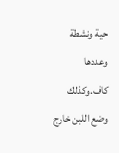حية ونشطة وعددها كاف.وكذلك وضع اللبن خارج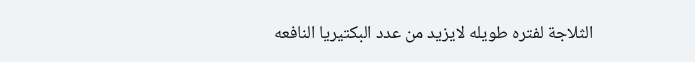الثلاجة لفتره طويله لايزيد من عدد البكتيريا النافعه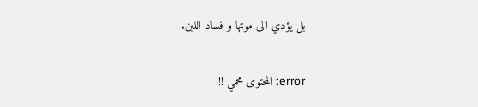بل يؤدي الى موتها و فساد اللبن.

error: المحتوى محمي !!